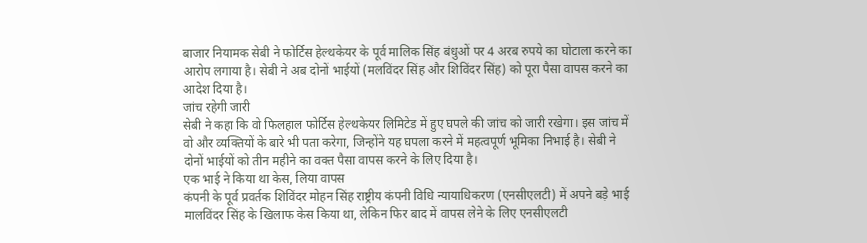बाजार नियामक सेबी ने फोर्टिस हेल्थकेयर के पूर्व मालिक सिंह बंधुओं पर 4 अरब रुपये का घोटाला करने का आरोप लगाया है। सेबी ने अब दोनों भाईयों (मलविंदर सिंह और शिविंदर सिंह) को पूरा पैसा वापस करने का आदेश दिया है।
जांच रहेगी जारी
सेबी ने कहा कि वो फिलहाल फोर्टिस हेल्थकेयर लिमिटेड में हुए घपले की जांच को जारी रखेगा। इस जांच में वो और व्यक्तियों के बारे भी पता करेगा, जिन्होंने यह घपला करने में महत्वपूर्ण भूमिका निभाई है। सेबी ने दोनों भाईयों को तीन महीने का वक्त पैसा वापस करने के लिए दिया है।
एक भाई ने किया था केस, लिया वापस
कंपनी के पूर्व प्रवर्तक शिविंदर मोहन सिंह राष्ट्रीय कंपनी विधि न्यायाधिकरण (एनसीएलटी) में अपने बड़े भाई मालविंदर सिंह के खिलाफ केस किया था, लेकिन फिर बाद में वापस लेने के लिए एनसीएलटी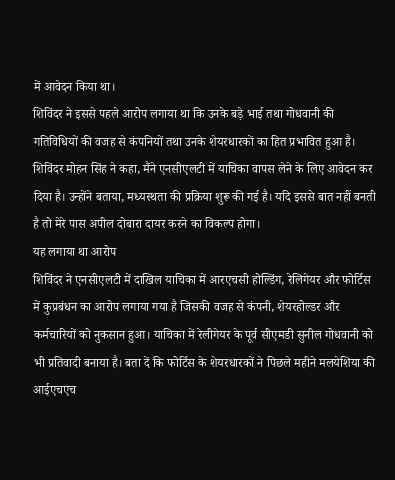में आवेदन किया था।
शिविंदर ने इससे पहले आरोप लगाया था कि उनके बड़े भाई तथा गोधवानी की गतिविधियों की वजह से कंपनियों तथा उनके शेयरधारकों का हित प्रभावित हुआ है। शिविंदर मोहन सिंह ने कहा, मैंने एनसीएलटी में याचिका वापस लेने के लिए आवेदन कर दिया है। उन्होंने बताया, मध्यस्थता की प्रक्रिया शुरू की गई है। यदि इससे बात नहीं बनती है तो मेरे पास अपील दोबारा दायर करने का विकल्प होगा।
यह लगाया था आरोप
शिविंदर ने एनसीएलटी में दाखिल याचिका में आरएचसी होल्डिंग, रेलिगेयर और फोर्टिस में कुप्रबंधन का आरोप लगाया गया है जिसकी वजह से कंपनी, शेयरहोल्डर और कर्मचारियों को नुकसान हुआ। याचिका में रेलीगेयर के पूर्व सीएमडी सुनील गोधवानी को भी प्रतिवादी बनाया है। बता दें कि फोर्टिस के शेयरधारकों ने पिछले महीने मलयेशिया की आईएचएच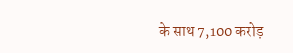के साथ 7,100 करोड़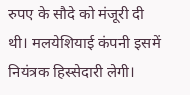रुपए के सौदे को मंजूरी दी थी। मलयेशियाई कंपनी इसमें नियंत्रक हिस्सेदारी लेगी।